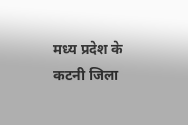मध्य प्रदेश के कटनी जिला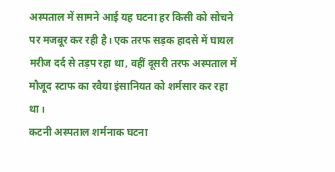अस्पताल में सामने आई यह घटना हर किसी को सोचने पर मजबूर कर रही है। एक तरफ सड़क हादसे में घायल मरीज दर्द से तड़प रहा था, वहीं दूसरी तरफ अस्पताल में मौजूद स्टाफ का रवैया इंसानियत को शर्मसार कर रहा था।
कटनी अस्पताल शर्मनाक घटना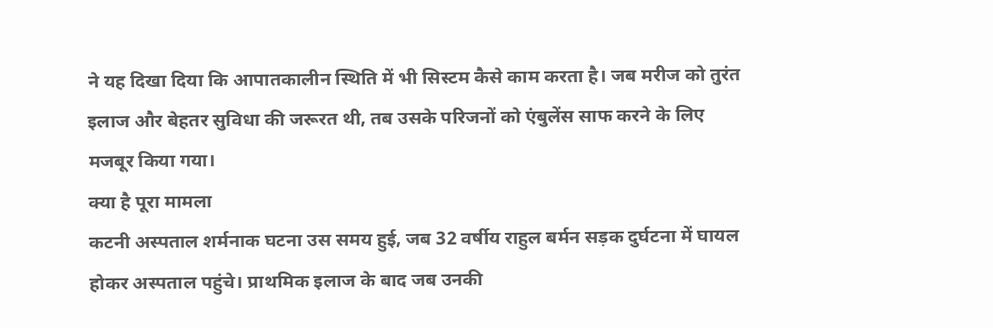ने यह दिखा दिया कि आपातकालीन स्थिति में भी सिस्टम कैसे काम करता है। जब मरीज को तुरंत इलाज और बेहतर सुविधा की जरूरत थी, तब उसके परिजनों को एंबुलेंस साफ करने के लिए मजबूर किया गया।
क्या है पूरा मामला
कटनी अस्पताल शर्मनाक घटना उस समय हुई, जब 32 वर्षीय राहुल बर्मन सड़क दुर्घटना में घायल होकर अस्पताल पहुंचे। प्राथमिक इलाज के बाद जब उनकी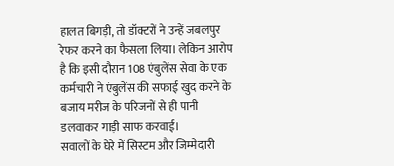हालत बिगड़ी, तो डॉक्टरों ने उन्हें जबलपुर रेफर करने का फैसला लिया। लेकिन आरोप है कि इसी दौरान 108 एंबुलेंस सेवा के एक कर्मचारी ने एंबुलेंस की सफाई खुद करने के बजाय मरीज के परिजनों से ही पानी डलवाकर गाड़ी साफ करवाई।
सवालों के घेरे में सिस्टम और जिम्मेदारी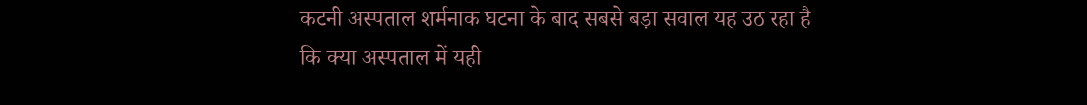कटनी अस्पताल शर्मनाक घटना के बाद सबसे बड़ा सवाल यह उठ रहा है कि क्या अस्पताल में यही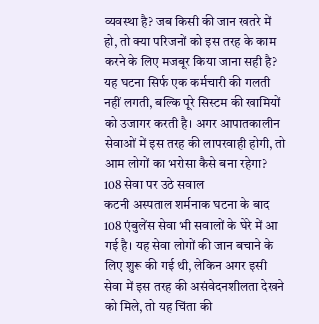व्यवस्था है? जब किसी की जान खतरे में हो, तो क्या परिजनों को इस तरह के काम करने के लिए मजबूर किया जाना सही है? यह घटना सिर्फ एक कर्मचारी की गलती नहीं लगती, बल्कि पूरे सिस्टम की खामियों को उजागर करती है। अगर आपातकालीन सेवाओं में इस तरह की लापरवाही होगी, तो आम लोगों का भरोसा कैसे बना रहेगा?
108 सेवा पर उठे सवाल
कटनी अस्पताल शर्मनाक घटना के बाद 108 एंबुलेंस सेवा भी सवालों के घेरे में आ गई है। यह सेवा लोगों की जान बचाने के लिए शुरू की गई थी, लेकिन अगर इसी सेवा में इस तरह की असंवेदनशीलता देखने को मिले, तो यह चिंता की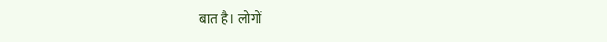बात है। लोगों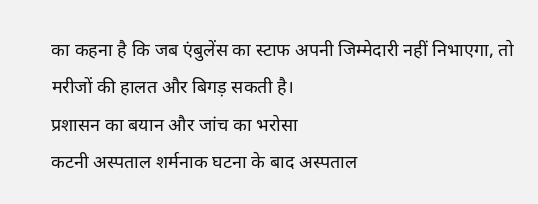का कहना है कि जब एंबुलेंस का स्टाफ अपनी जिम्मेदारी नहीं निभाएगा, तो मरीजों की हालत और बिगड़ सकती है।
प्रशासन का बयान और जांच का भरोसा
कटनी अस्पताल शर्मनाक घटना के बाद अस्पताल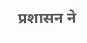प्रशासन ने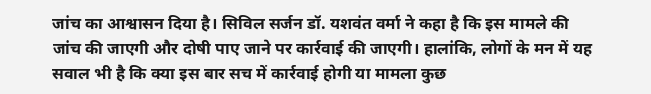जांच का आश्वासन दिया है। सिविल सर्जन डॉ. यशवंत वर्मा ने कहा है कि इस मामले की जांच की जाएगी और दोषी पाए जाने पर कार्रवाई की जाएगी। हालांकि, लोगों के मन में यह सवाल भी है कि क्या इस बार सच में कार्रवाई होगी या मामला कुछ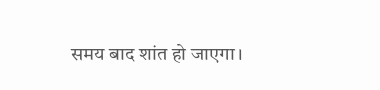समय बाद शांत हो जाएगा।